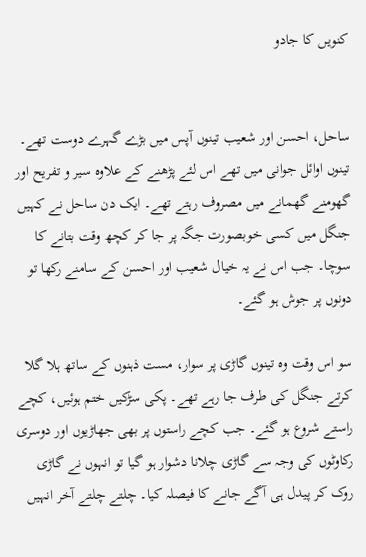کنویں کا جادو


ساحل، احسن اور شعیب تینوں آپس میں بڑے گہرے دوست تھے۔ تینوں اوائل جوانی میں تھے اس لئے پڑھنے کے علاوہ سیر و تفریح اور گھومنے گھمانے میں مصروف رہتے تھے۔ ایک دن ساحل نے کہیں جنگل میں کسی خوبصورت جگہ پر جا کر کچھ وقت بتانے کا سوچا۔ جب اس نے یہ خیال شعیب اور احسن کے سامنے رکھا تو دونوں پر جوش ہو گئے۔

سو اس وقت وہ تینوں گاڑی پر سوار، مست ذہنوں کے ساتھ ہلا گلا کرتے جنگل کی طرف جا رہے تھے۔ پکی سڑکیں ختم ہوئیں، کچے راستے شروع ہو گئے۔ جب کچے راستوں پر بھی جھاڑیوں اور دوسری رکاوٹوں کی وجہ سے گاڑی چلانا دشوار ہو گیا تو انہوں نے گاڑی روک کر پیدل ہی آگے جانے کا فیصلہ کیا۔ چلتے چلتے آخر انہیں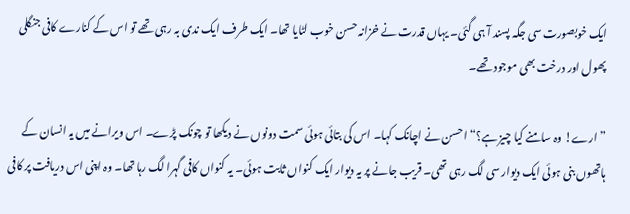ایک خوبصورت سی جگہ پسند آ ہی گئی۔ یہاں قدرت نے خزانہ حسن خوب لٹایا تھا۔ ایک طرف ایک ندی بہ رہی تھے تو اس کے کنارے کافی جنگلی پھول اور درخت بھی موجود تھے۔

”ارے! وہ سامنے کیا چیز ہے؟“ احسن نے اچانک کہا۔ اس کی بتائی ہوئی سمت دونوں نے دیکھا تو چونک پڑے۔ اس ویرانے میں یہ انسان کے ہاتھوں بنی ہوئی ایک دیوار سی لگ رہی تھی۔ قریب جانے پر یہ دیوار ایک کنواں ثابت ہوئی۔ یہ کنواں کافی گہرا لگ رہا تھا۔ وہ اپنی اس دریافت پر کافی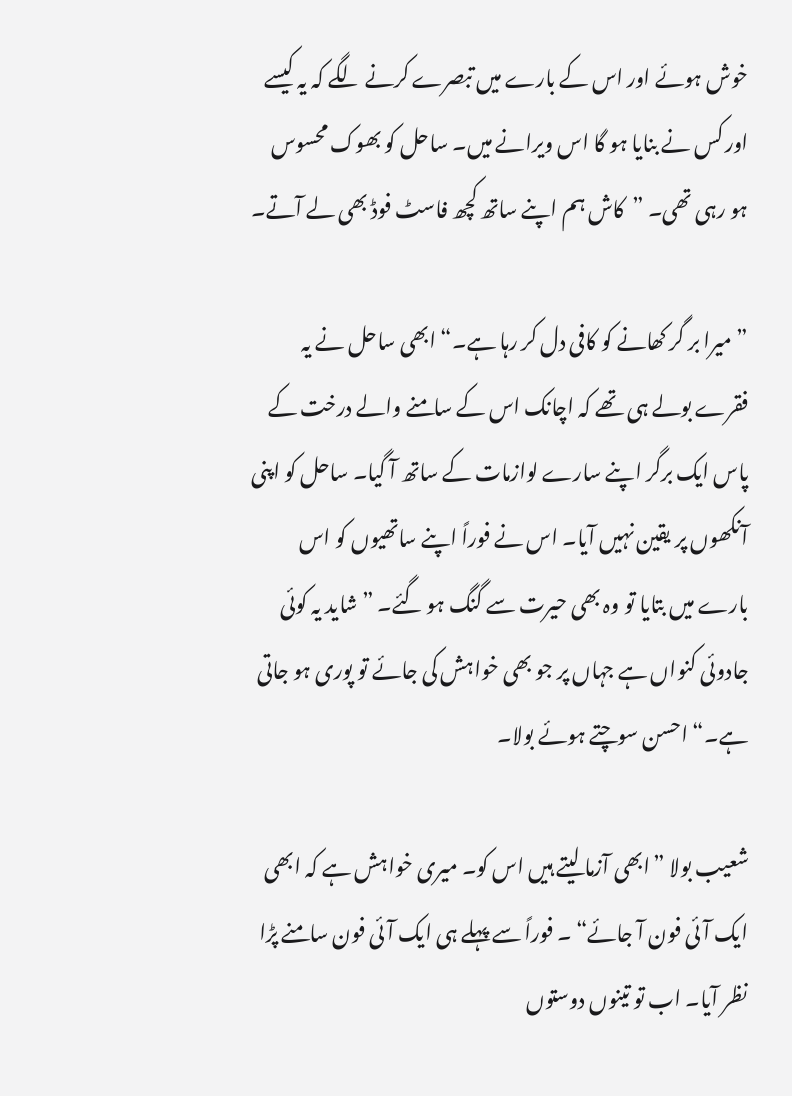خوش ہوئے اور اس کے بارے میں تبصرے کرنے لگے کہ یہ کیسے اور کس نے بنایا ہو گا اس ویرانے میں۔ ساحل کو بھوک محسوس ہو رہی تھی۔ ”کاش ہم اپنے ساتھ کچھ فاسٹ فوڈ بھی لے آتے۔

”میرا بر گر کھانے کو کافی دل کر رہا ہے۔“ ابھی ساحل نے یہ فقرے بولے ہی تھے کہ اچانک اس کے سامنے والے درخت کے پاس ایک برگر اپنے سارے لوازمات کے ساتھ آ گیا۔ ساحل کو اپنی آنکھوں پر یقین نہیں آیا۔ اس نے فوراً اپنے ساتھیوں کو اس بارے میں بتایا تو وہ بھی حیرت سے گنگ ہو گئے۔ ”شاید یہ کوئی جادوئی کنواں ہے جہاں پر جو بھی خواہش کی جائے تو پوری ہو جاتی ہے۔“ احسن سوچتے ہوئے بولا۔

شعیب بولا ”ابھی آزما لیتے ہیں اس کو۔ میری خواہش ہے کہ ابھی ایک آئی فون آ جائے“ ۔ فوراً سے پہلے ہی ایک آئی فون سامنے پڑا نظر آیا۔ اب تو تینوں دوستوں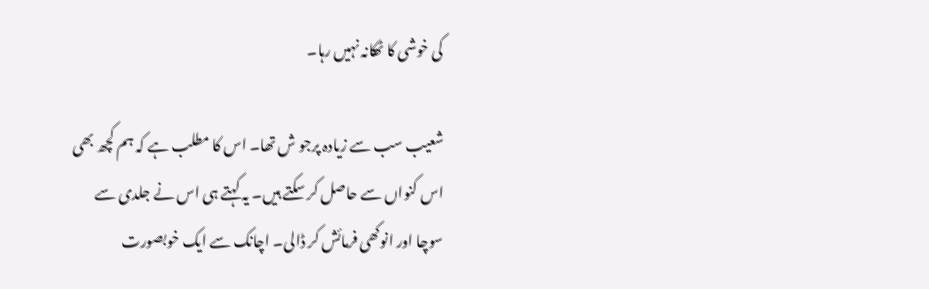کی خوشی کا ٹھکانہ نہیں رہا۔

شعیب سب سے زیادہ پرجو ش تھا۔ اس کا مطلب ہے کہ ہم کچھ بھی اس کنواں سے حاصل کر سکتے ہیں۔ یہ کہتے ہی اس نے جلدی سے سوچا اور انوکھی فرمائش کر ڈالی۔ اچانک سے ایک خوبصورت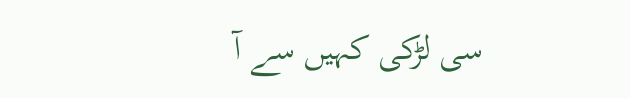سی لڑکی کہیں سے آ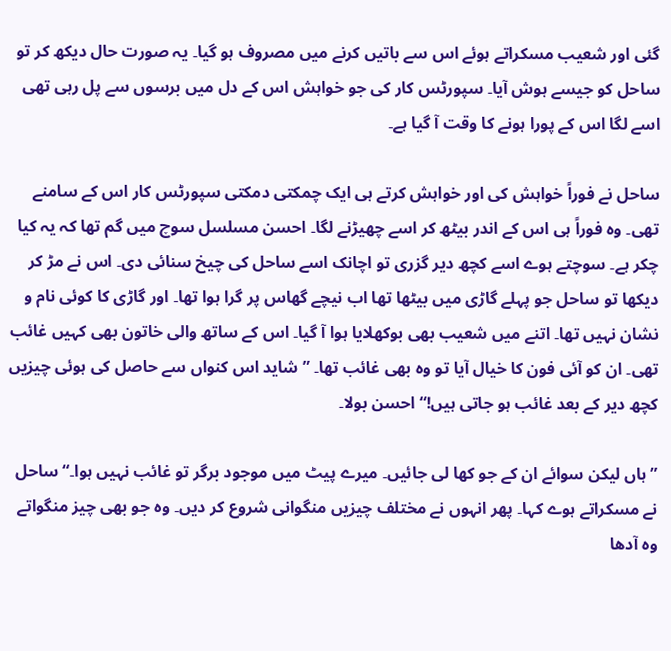گئی اور شعیب مسکراتے ہوئے اس سے باتیں کرنے میں مصروف ہو گیا۔ یہ صورت حال دیکھ کر تو ساحل کو جیسے ہوش آیا۔ سپورٹس کار کی جو خواہش اس کے دل میں برسوں سے پل رہی تھی اسے لگا اس کے پورا ہونے کا وقت آ گیا ہے۔

ساحل نے فوراً خواہش کی اور خواہش کرتے ہی ایک چمکتی دمکتی سپورٹس کار اس کے سامنے تھی۔ وہ فوراً ہی اس کے اندر بیٹھ کر اسے چھیڑنے لگا۔ احسن مسلسل سوچ میں گم تھا کہ یہ کیا چکر ہے۔ سوچتے ہوے اسے کچھ دیر گزری تو اچانک اسے ساحل کی چیخ سنائی دی۔ اس نے مڑ کر دیکھا تو ساحل جو پہلے گاڑی میں بیٹھا تھا اب نیچے گھاس پر گرا ہوا تھا۔ اور گاڑی کا کوئی نام و نشان نہیں تھا۔ اتنے میں شعیب بھی بوکھلایا ہوا آ گیا۔ اس کے ساتھ والی خاتون بھی کہیں غائب تھی۔ ان کو آئی فون کا خیال آیا تو وہ بھی غائب تھا۔ ”شاید اس کنواں سے حاصل کی ہوئی چیزیں کچھ دیر کے بعد غائب ہو جاتی ہیں!“ احسن بولا۔

”ہاں لیکن سوائے ان کے جو کھا لی جائیں۔ میرے پیٹ میں موجود برگر تو غائب نہیں ہوا۔“ ساحل نے مسکراتے ہوے کہا۔ پھر انہوں نے مختلف چیزیں منگوانی شروع کر دیں۔ وہ جو بھی چیز منگواتے وہ آدھا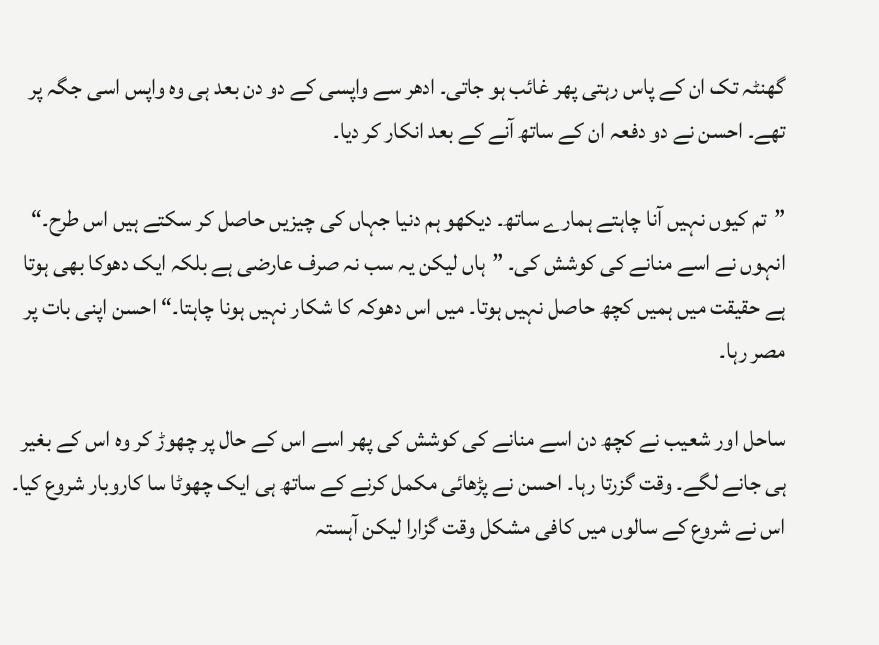گھنٹہ تک ان کے پاس رہتی پھر غائب ہو جاتی۔ ادھر سے واپسی کے دو دن بعد ہی وہ واپس اسی جگہ پر تھے۔ احسن نے دو دفعہ ان کے ساتھ آنے کے بعد انکار کر دیا۔

”تم کیوں نہیں آنا چاہتے ہمارے ساتھ۔ دیکھو ہم دنیا جہاں کی چیزیں حاصل کر سکتے ہیں اس طرح۔“ انہوں نے اسے منانے کی کوشش کی۔ ”ہاں لیکن یہ سب نہ صرف عارضی ہے بلکہ ایک دھوکا بھی ہوتا ہے حقیقت میں ہمیں کچھ حاصل نہیں ہوتا۔ میں اس دھوکہ کا شکار نہیں ہونا چاہتا۔“ احسن اپنی بات پر مصر رہا۔

ساحل اور شعیب نے کچھ دن اسے منانے کی کوشش کی پھر اسے اس کے حال پر چھوڑ کر وہ اس کے بغیر ہی جانے لگے۔ وقت گزرتا رہا۔ احسن نے پڑھائی مکمل کرنے کے ساتھ ہی ایک چھوٹا سا کاروبار شروع کیا۔ اس نے شروع کے سالوں میں کافی مشکل وقت گزارا لیکن آہستہ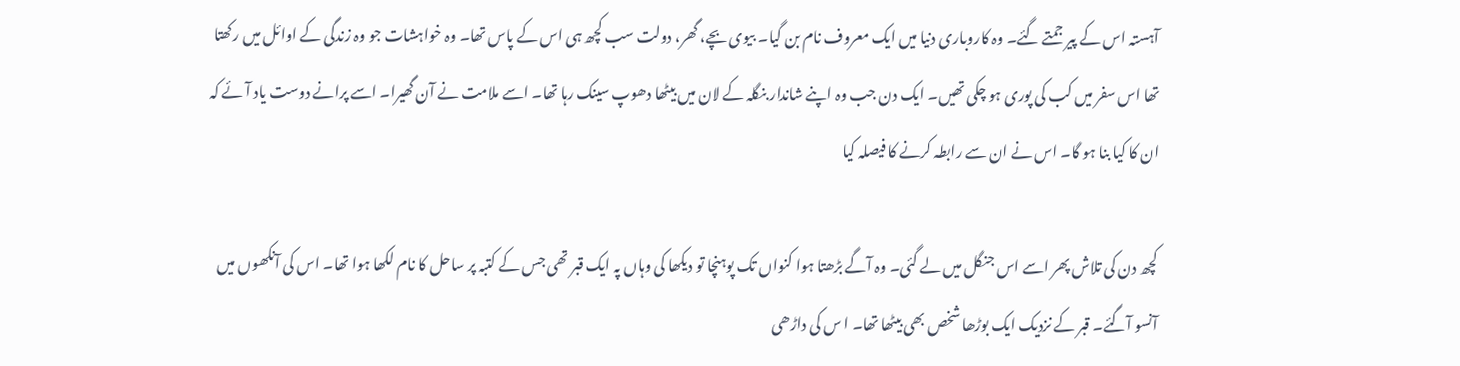آہستہ اس کے پیر جمتے گئے۔ وہ کاروباری دنیا میں ایک معروف نام بن گیا۔ بیوی بچے، گھر، دولت سب کچھ ہی اس کے پاس تھا۔ وہ خواہشات جو وہ زندگی کے اوائل میں رکھتا تھا اس سفر میں کب کی پوری ہو چکی تھیں۔ ایک دن جب وہ اپنے شاندار بنگلہ کے لان میں بیٹھا دھوپ سینک رہا تھا۔ اسے ملامت نے آن گھیرا۔ اسے پرانے دوست یاد آئے کہ ان کا کیا بنا ہو گا۔ اس نے ان سے رابطہ کرنے کا فیصلہ کیا

کچھ دن کی تلاش پھر اسے اس جنگل میں لے گئی۔ وہ آگے بڑھتا ہوا کنواں تک پوہنچا تو دیکھا کی وہاں پہ ایک قبر تھی جس کے کتبہ پر ساحل کا نام لکھا ہوا تھا۔ اس کی آنکھوں میں آنسو آگئے۔ قبر کے نزدیک ایک بوڑھا شخص بھی بیٹھا تھا۔ ا س کی داڑھی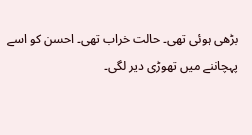بڑھی ہوئی تھی۔ حالت خراب تھی۔ احسن کو اسے پہچاننے میں تھوڑی دیر لگی۔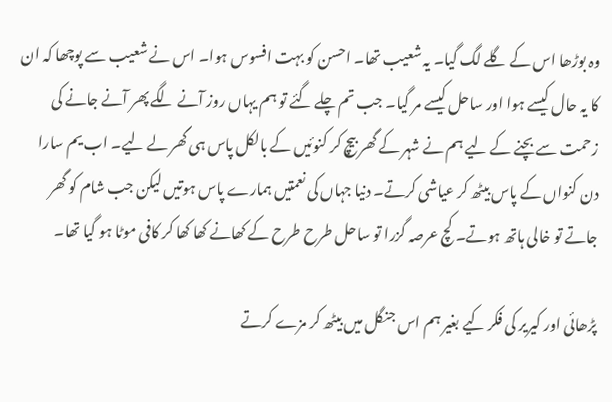وہ بوڑھا اس کے گلے لگ گیا۔ یہ شعیب تھا۔ احسن کو بہت افسوس ہوا۔ اس نے شعیب سے پوچھا کہ ان کا یہ حال کیسے ہوا اور ساحل کیسے مر گیا۔ جب تم چلے گئے تو ہم یہاں روز آنے لگے پھر آنے جانے کی زحمت سے بچنے کے لیے ہم نے شہر کے گھر بیچ کر کنوئیں کے بالکل پاس ہی گھر لے لیے۔ اب یم سارا دن کنواں کے پاس بیٹھ کر عیاشی کرتے۔ دنیا جہاں کی نعمتیں ہمارے پاس ہوتیں لیکن جب شام کو گھر جاتے تو خالی ہاتھ ہوتے۔ کچ عرصہ گزرا تو ساحل طرح طرح کے کھانے کھا کھا کر کافی موٹا ہو گیا تھا۔

پڑھائی اور کیریر کی فکر کیے بغیر ہم اس جنگل میں بیٹھ کر مزے کرتے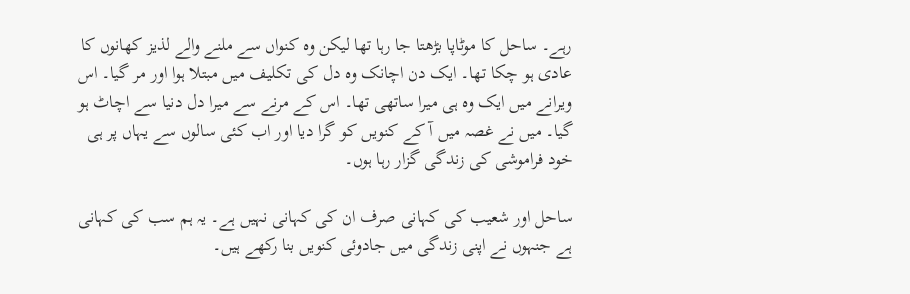رہے۔ ساحل کا موٹاپا بڑھتا جا رہا تھا لیکن وہ کنواں سے ملنے والے لذیز کھانوں کا عادی ہو چکا تھا۔ ایک دن اچانک وہ دل کی تکلیف میں مبتلا ہوا اور مر گیا۔ اس ویرانے میں ایک وہ ہی میرا ساتھی تھا۔ اس کے مرنے سے میرا دل دنیا سے اچاٹ ہو گیا۔ میں نے غصہ میں آ کے کنویں کو گرا دیا اور اب کئی سالوں سے یہاں پر ہی خود فراموشی کی زندگی گزار رہا ہوں۔

ساحل اور شعیب کی کہانی صرف ان کی کہانی نہیں ہے۔ یہ ہم سب کی کہانی ہے جنہوں نے اپنی زندگی میں جادوئی کنویں بنا رکھے ہیں۔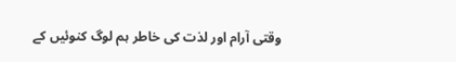وقتی آرام اور لذت کی خاطر ہم لوگ کنوئیں کے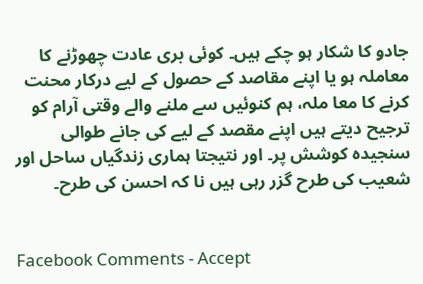جادو کا شکار ہو چکے ہیں۔ کوئی بری عادت چھوڑنے کا معاملہ ہو یا اپنے مقاصد کے حصول کے لیے درکار محنت کرنے کا معا ملہ، ہم کنوئیں سے ملنے والے وقتی آرام کو ترجیح دیتے ہیں اپنے مقصد کے لیے کی جانے طوالی سنجیدہ کوشش پر۔ اور نتیجتا ہماری زندگیاں ساحل اور شعیب کی طرح گزر رہی ہیں نا کہ احسن کی طرح۔


Facebook Comments - Accept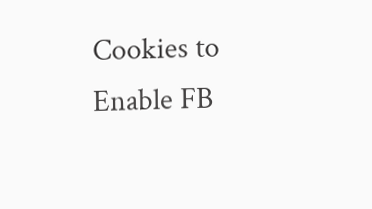Cookies to Enable FB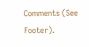Comments (See Footer).